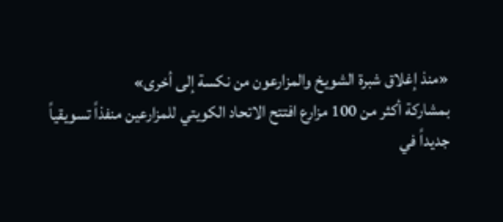«منذ إغلاق شبرة الشويخ والمزارعون من نكسة إلى أخرى»
بمشاركة أكثر من 100 مزارع افتتح الاتحاد الكويتي للمزارعين منفذاً تسويقياً جديداً في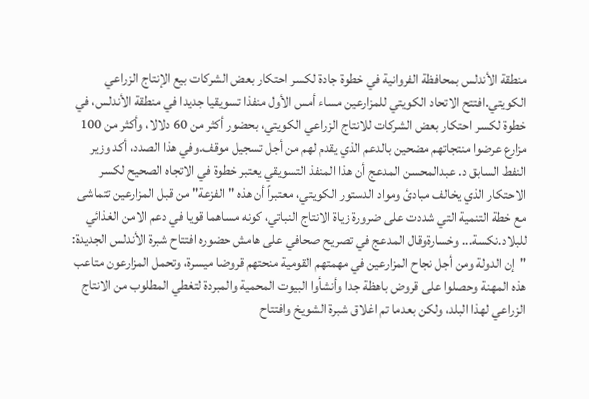منطقة الأندلس بمحافظة الفروانية في خطوة جادة لكسر احتكار بعض الشركات بيع الإنتاج الزراعي الكويتي.افتتح الاتحاد الكويتي للمزارعين مساء أمس الأول منفذا تسويقيا جديدا في منطقة الأندلس، في خطوة لكسر احتكار بعض الشركات للانتاج الزراعي الكويتي، بحضور أكثر من 60 دلالا، وأكثر من 100 مزارع عرضوا منتجاتهم مضحين بالدعم الذي يقدم لهم من أجل تسجيل موقف.وفي هذا الصدد، أكد وزير النفط السابق د. عبدالمحسن المدعج أن هذا المنفذ التسويقي يعتبر خطوة في الاتجاه الصحيح لكسر الاحتكار الذي يخالف مبادئ ومواد الدستور الكويتي، معتبراً أن هذه "الفزعة" من قبل المزارعين تتماشى مع خطة التنمية التي شددت على ضرورة زياة الانتاج النباتي، كونه مساهما قويا في دعم الامن الغذائي للبلاد.نكسة... وخسارةوقال المدعج في تصريح صحافي على هامش حضوره افتتاح شبرة الأندلس الجديدة: "إن الدولة ومن أجل نجاح المزارعين في مهمتهم القومية منحتهم قروضا ميسرة، وتحمل المزارعون متاعب هذه المهنة وحصلوا على قروض باهظة جدا وأنشأوا البيوت المحمية والمبردة لتغطي المطلوب من الانتاج الزراعي لهذا البلد، ولكن بعدما تم اغلاق شبرة الشويخ وافتتاح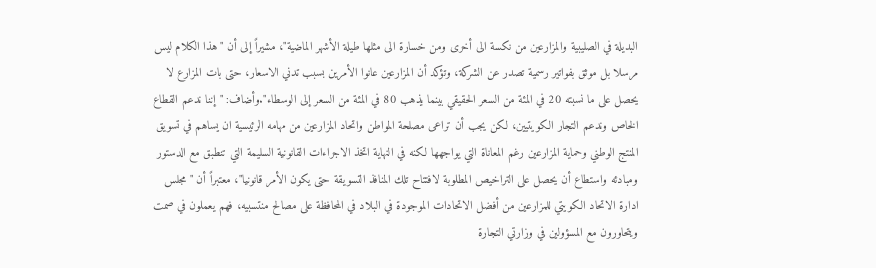البديلة في الصليبية والمزارعين من نكسة الى أخرى ومن خسارة الى مثلها طيلة الأشهر الماضية"، مشيراً إلى أن "هذا الكلام ليس مرسلا بل موثق بفواتير رسمية تصدر عن الشركة، وتؤكد أن المزارعين عانوا الأمرين بسبب تدني الاسعار، حتى بات المزارع لا يحصل على ما نسبته 20 في المئة من السعر الحقيقي بينما يذهب 80 في المئة من السعر إلى الوسطاء".وأضاف: "إننا ندعم القطاع الخاص وندعم التجار الكويتيين، لكن يجب أن تراعى مصلحة المواطن واتحاد المزارعين من مهامه الرئيسية ان يساهم في تسويق المنتج الوطني وحماية المزارعين رغم المعاناة التي يواجهها لكنه في النهاية اتخذ الاجراءات القانونية السليمة التي تنطبق مع الدستور ومبادئه واستطاع أن يحصل على التراخيص المطلوبة لافتتاح تلك المنافذ التسويقة حتى يكون الأمر قانونيا"، معتبراً أن "مجلس ادارة الاتحاد الكويتي للمزارعين من أفضل الاتحادات الموجودة في البلاد في المحافظة على مصالح منتسبيه، فهم يعملون في صمت ويتحاورون مع المسؤولين في وزارتي التجارة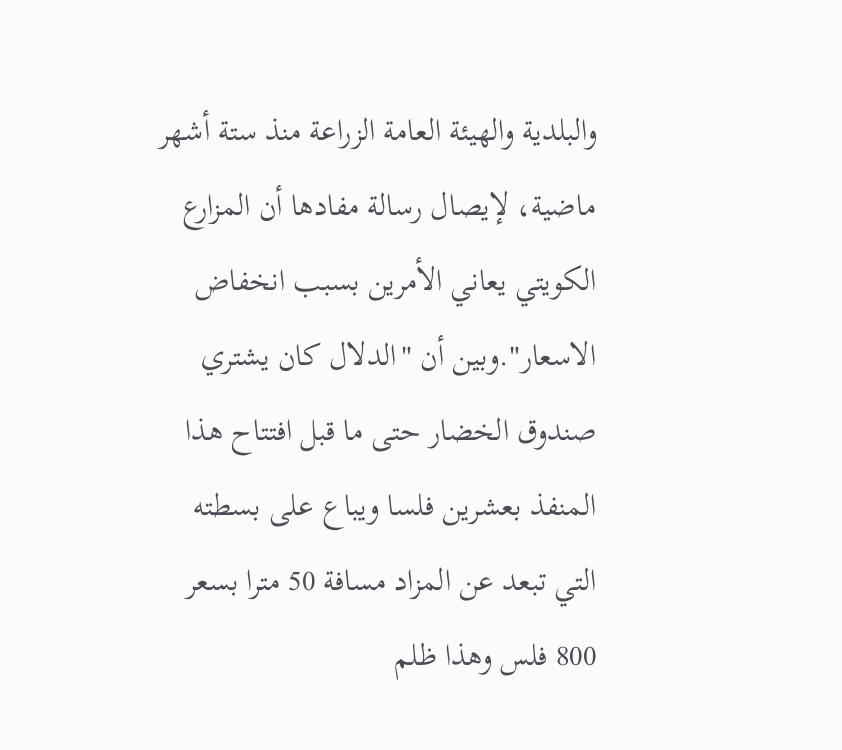والبلدية والهيئة العامة الزراعة منذ ستة أشهر ماضية، لإيصال رسالة مفادها أن المزارع الكويتي يعاني الأمرين بسبب انخفاض الاسعار".وبين أن "الدلال كان يشتري صندوق الخضار حتى ما قبل افتتاح هذا المنفذ بعشرين فلسا ويباع على بسطته التي تبعد عن المزاد مسافة 50 مترا بسعر 800 فلس وهذا ظلم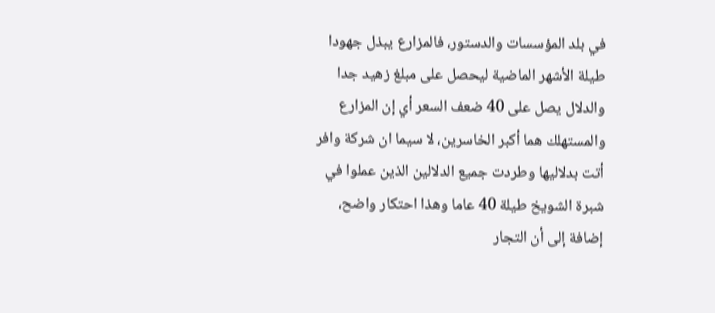في بلد المؤسسات والدستور، فالمزارع يبذل جهودا طيلة الأشهر الماضية ليحصل على مبلغ زهيد جدا والدلال يصل على 40 ضعف السعر أي إن المزارع والمستهلك هما أكبر الخاسرين، لا سيما ان شركة وافر أتت بدلاليها وطردت جميع الدلالين الذين عملوا في شبرة الشويخ طيلة 40 عاما وهذا احتكار واضح، إضافة إلى أن التجار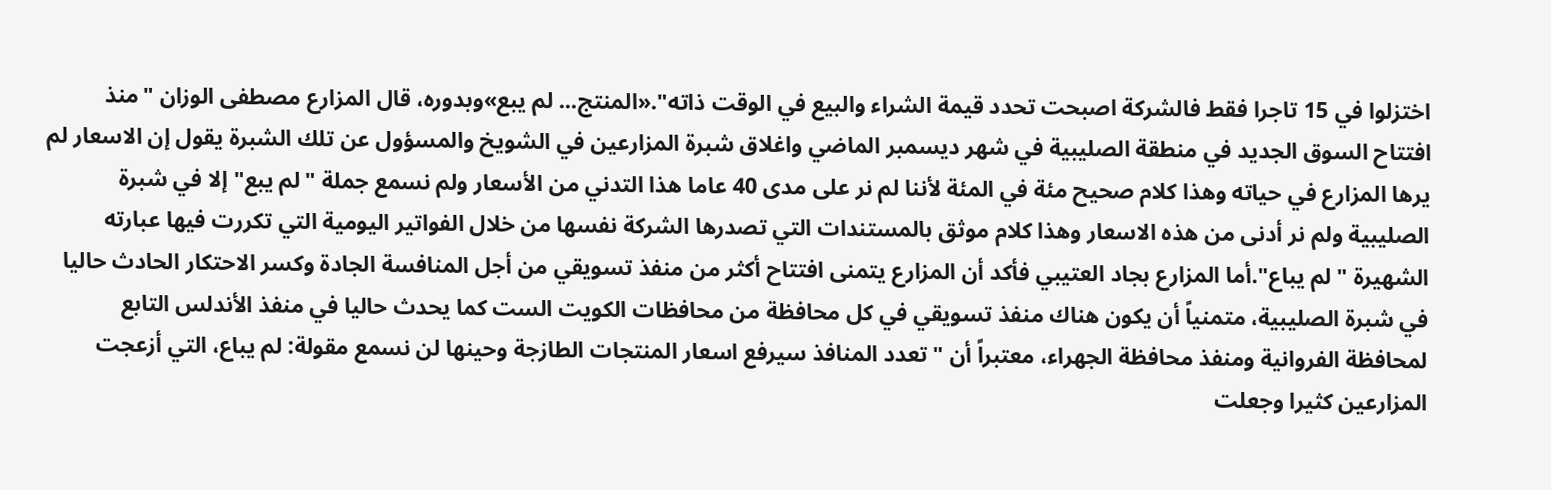اختزلوا في 15 تاجرا فقط فالشركة اصبحت تحدد قيمة الشراء والبيع في الوقت ذاته".«المنتج... لم يبع»وبدوره، قال المزارع مصطفى الوزان "منذ افتتاح السوق الجديد في منطقة الصليبية في شهر ديسمبر الماضي واغلاق شبرة المزارعين في الشويخ والمسؤول عن تلك الشبرة يقول إن الاسعار لم يرها المزارع في حياته وهذا كلام صحيح مئة في المئة لأننا لم نر على مدى 40 عاما هذا التدني من الأسعار ولم نسمع جملة "لم يبع" إلا في شبرة الصليبية ولم نر أدنى من هذه الاسعار وهذا كلام موثق بالمستندات التي تصدرها الشركة نفسها من خلال الفواتير اليومية التي تكررت فيها عبارته الشهيرة "لم يباع".أما المزارع بجاد العتيبي فأكد أن المزارع يتمنى افتتاح أكثر من منفذ تسويقي من أجل المنافسة الجادة وكسر الاحتكار الحادث حاليا في شبرة الصليبية، متمنياً أن يكون هناك منفذ تسويقي في كل محافظة من محافظات الكويت الست كما يحدث حاليا في منفذ الأندلس التابع لمحافظة الفروانية ومنفذ محافظة الجهراء، معتبراً أن "تعدد المنافذ سيرفع اسعار المنتجات الطازجة وحينها لن نسمع مقولة: لم يباع، التي أزعجت المزارعين كثيرا وجعلت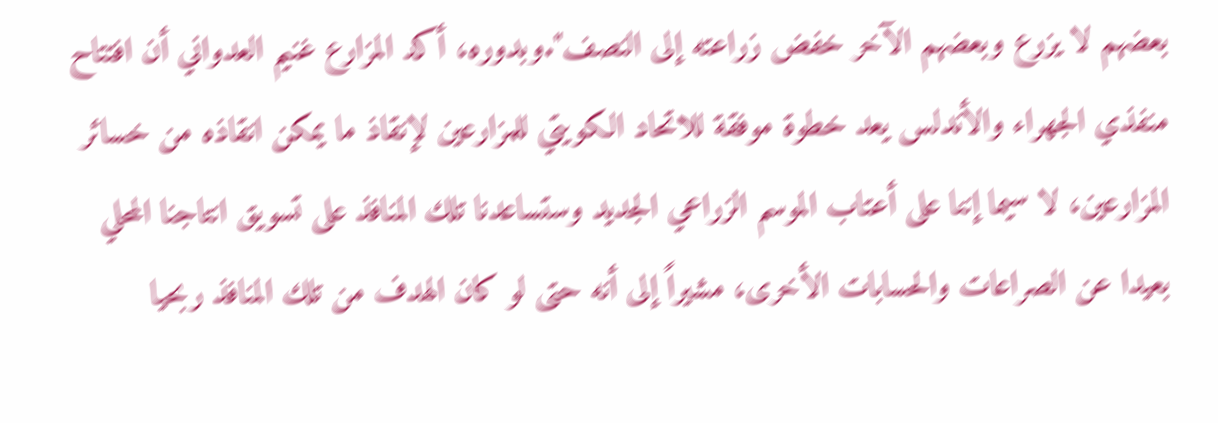بعضهم لا يزرع وبعضهم الآخر خفض زراعته إلى النصف".وبدوره، أكد المزارع غنيم العدواني أن افتتاح منفذي الجهراء والأندلس يعد خطوة موفقة للاتحاد الكويتي للمزارعين لإنقاذ ما يمكن انقاذه من خسائر المزارعين، لا سيما إننا على أعتاب الموسم الزراعي الجديد وستساعدنا تلك المنافذ على تسويق انتاجنا المحلي بعيدا عن الصراعات والحسابات الأخرى، مشيراً إلى أنه حتى لو كان الهدف من تلك المنافذ ربحيا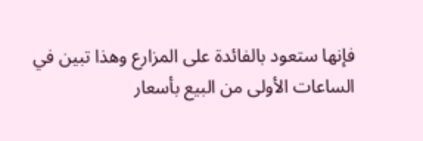فإنها ستعود بالفائدة على المزارع وهذا تبين في الساعات الأولى من البيع بأسعار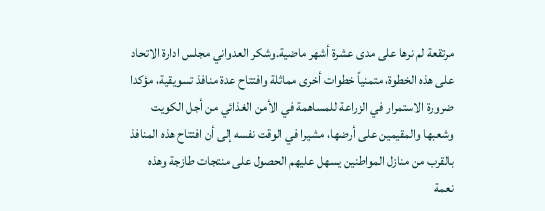مرتقعة لم نرها على مدى عشرة أشهر ماضية.وشكر العدواني مجلس ادارة الاتحاد على هذه الخطوة، متمنياً خطوات أخرى مماثلة وافتتاح عدة منافذ تسويقية، مؤكدا ضرورة الاستمرار في الزراعة للمساهمة في الأمن الغذائي من أجل الكويت وشعبها والمقيمين على أرضها، مشيرا في الوقت نفسه إلى أن افتتاح هذه المنافذ بالقرب من منازل المواطنين يسهل عليهم الحصول على منتجات طازجة وهذه نعمة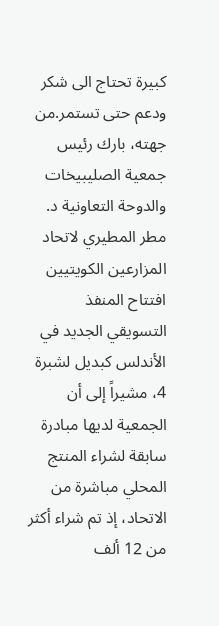كبيرة تحتاج الى شكر ودعم حتى تستمر.من جهته، بارك رئيس جمعية الصليبيخات والدوحة التعاونية د. مطر المطيري لاتحاد المزارعين الكويتيين افتتاح المنفذ التسويقي الجديد في الأندلس كبديل لشبرة 4، مشيراً إلى أن الجمعية لديها مبادرة سابقة لشراء المنتج المحلي مباشرة من الاتحاد، إذ تم شراء أكثر من 12 ألف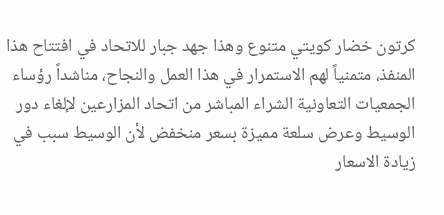كرتون خضار كويتي متنوع وهذا جهد جبار للاتحاد في افتتاح هذا المنفذ، متمنياً لهم الاستمرار في هذا العمل والنجاح، مناشداً رؤساء الجمعيات التعاونية الشراء المباشر من اتحاد المزارعين لإلغاء دور الوسيط وعرض سلعة مميزة بسعر منخفض لأن الوسيط سبب في زيادة الاسعار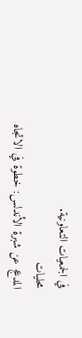في الجمعيات التعاونية.
محليات
المدعج عن شبرة الأندلس: خطوة في الاتجاه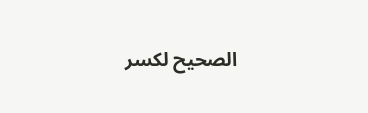الصحيح لكسر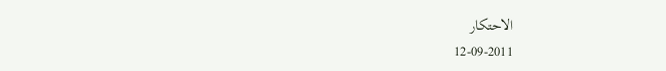الاحتكار
12-09-2011